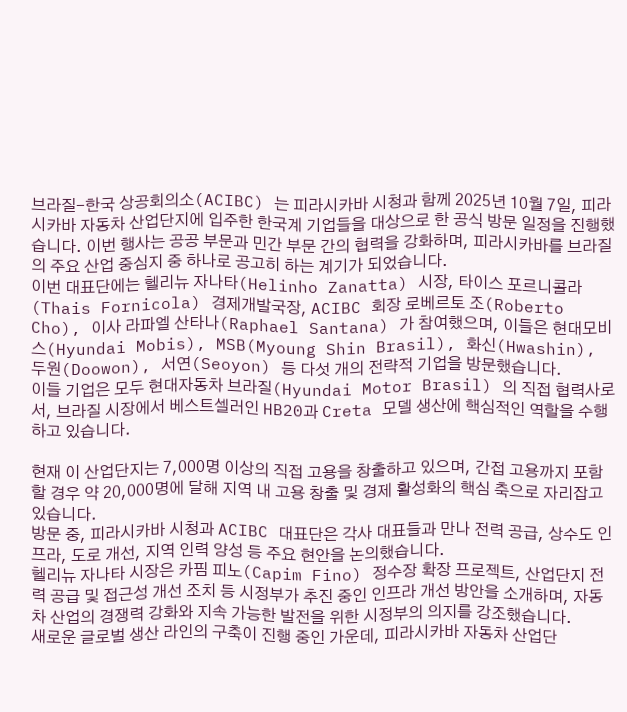브라질-한국 상공회의소(ACIBC) 는 피라시카바 시청과 함께 2025년 10월 7일, 피라시카바 자동차 산업단지에 입주한 한국계 기업들을 대상으로 한 공식 방문 일정을 진행했습니다. 이번 행사는 공공 부문과 민간 부문 간의 협력을 강화하며, 피라시카바를 브라질의 주요 산업 중심지 중 하나로 공고히 하는 계기가 되었습니다.
이번 대표단에는 헬리뉴 자나타(Helinho Zanatta) 시장, 타이스 포르니콜라(Thais Fornicola) 경제개발국장, ACIBC 회장 로베르토 조(Roberto Cho), 이사 라파엘 산타나(Raphael Santana) 가 참여했으며, 이들은 현대모비스(Hyundai Mobis), MSB(Myoung Shin Brasil), 화신(Hwashin), 두원(Doowon), 서연(Seoyon) 등 다섯 개의 전략적 기업을 방문했습니다.
이들 기업은 모두 현대자동차 브라질(Hyundai Motor Brasil) 의 직접 협력사로서, 브라질 시장에서 베스트셀러인 HB20과 Creta 모델 생산에 핵심적인 역할을 수행하고 있습니다.

현재 이 산업단지는 7,000명 이상의 직접 고용을 창출하고 있으며, 간접 고용까지 포함할 경우 약 20,000명에 달해 지역 내 고용 창출 및 경제 활성화의 핵심 축으로 자리잡고 있습니다.
방문 중, 피라시카바 시청과 ACIBC 대표단은 각사 대표들과 만나 전력 공급, 상수도 인프라, 도로 개선, 지역 인력 양성 등 주요 현안을 논의했습니다.
헬리뉴 자나타 시장은 카핌 피노(Capim Fino) 정수장 확장 프로젝트, 산업단지 전력 공급 및 접근성 개선 조치 등 시정부가 추진 중인 인프라 개선 방안을 소개하며, 자동차 산업의 경쟁력 강화와 지속 가능한 발전을 위한 시정부의 의지를 강조했습니다.
새로운 글로벌 생산 라인의 구축이 진행 중인 가운데, 피라시카바 자동차 산업단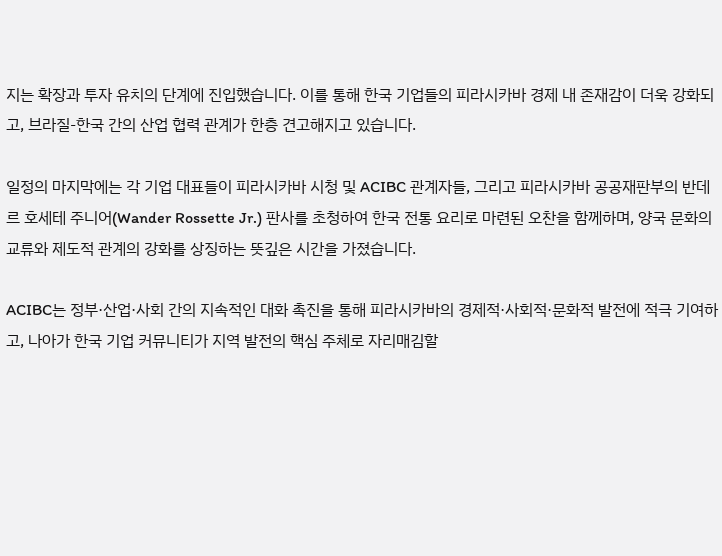지는 확장과 투자 유치의 단계에 진입했습니다. 이를 통해 한국 기업들의 피라시카바 경제 내 존재감이 더욱 강화되고, 브라질-한국 간의 산업 협력 관계가 한층 견고해지고 있습니다.

일정의 마지막에는 각 기업 대표들이 피라시카바 시청 및 ACIBC 관계자들, 그리고 피라시카바 공공재판부의 반데르 호세테 주니어(Wander Rossette Jr.) 판사를 초청하여 한국 전통 요리로 마련된 오찬을 함께하며, 양국 문화의 교류와 제도적 관계의 강화를 상징하는 뜻깊은 시간을 가졌습니다.

ACIBC는 정부·산업·사회 간의 지속적인 대화 촉진을 통해 피라시카바의 경제적·사회적·문화적 발전에 적극 기여하고, 나아가 한국 기업 커뮤니티가 지역 발전의 핵심 주체로 자리매김할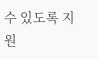수 있도록 지원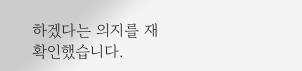하겠다는 의지를 재확인했습니다.